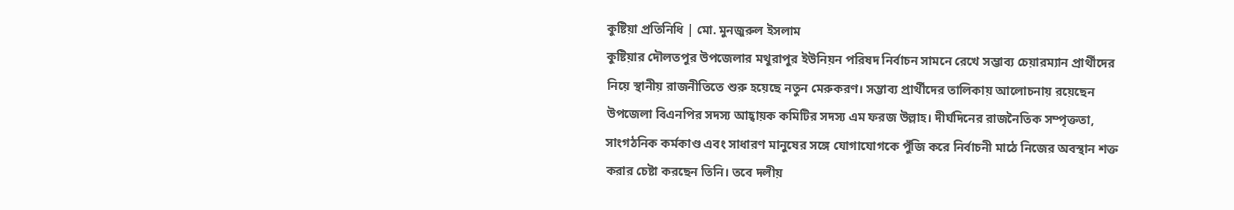কুষ্টিয়া প্রতিনিধি | মো. মুনজুরুল ইসলাম
কুষ্টিয়ার দৌলতপুর উপজেলার মথুরাপুর ইউনিয়ন পরিষদ নির্বাচন সামনে রেখে সম্ভাব্য চেয়ারম্যান প্রার্থীদের নিয়ে স্থানীয় রাজনীতিতে শুরু হয়েছে নতুন মেরুকরণ। সম্ভাব্য প্রার্থীদের তালিকায় আলোচনায় রয়েছেন উপজেলা বিএনপির সদস্য আহ্বায়ক কমিটির সদস্য এম ফরজ উল্লাহ। দীর্ঘদিনের রাজনৈতিক সম্পৃক্ততা, সাংগঠনিক কর্মকাণ্ড এবং সাধারণ মানুষের সঙ্গে যোগাযোগকে পুঁজি করে নির্বাচনী মাঠে নিজের অবস্থান শক্ত করার চেষ্টা করছেন তিনি। তবে দলীয়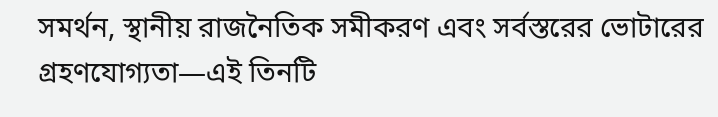সমর্থন, স্থানীয় রাজনৈতিক সমীকরণ এবং সর্বস্তরের ভোটারের গ্রহণযোগ্যতা—এই তিনটি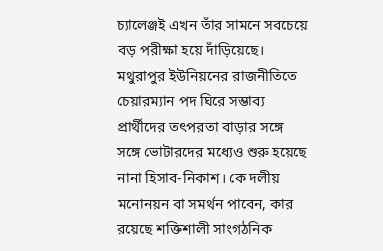চ্যালেঞ্জই এখন তাঁর সামনে সবচেয়ে বড় পরীক্ষা হয়ে দাঁড়িয়েছে।
মথুরাপুর ইউনিয়নের রাজনীতিতে চেয়ারম্যান পদ ঘিরে সম্ভাব্য প্রার্থীদের তৎপরতা বাড়ার সঙ্গে সঙ্গে ভোটারদের মধ্যেও শুরু হয়েছে নানা হিসাব-নিকাশ। কে দলীয় মনোনয়ন বা সমর্থন পাবেন, কার রয়েছে শক্তিশালী সাংগঠনিক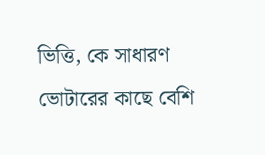ভিত্তি, কে সাধারণ ভোটারের কাছে বেশি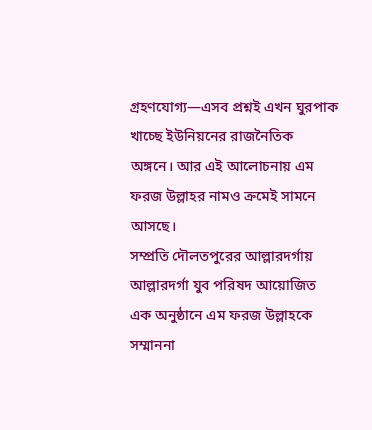গ্রহণযোগ্য—এসব প্রশ্নই এখন ঘুরপাক খাচ্ছে ইউনিয়নের রাজনৈতিক অঙ্গনে। আর এই আলোচনায় এম ফরজ উল্লাহর নামও ক্রমেই সামনে আসছে।
সম্প্রতি দৌলতপুরের আল্লারদর্গায় আল্লারদর্গা যুব পরিষদ আয়োজিত এক অনুষ্ঠানে এম ফরজ উল্লাহকে সম্মাননা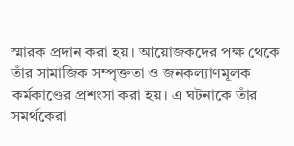স্মারক প্রদান করা হয়। আয়োজকদের পক্ষ থেকে তাঁর সামাজিক সম্পৃক্ততা ও জনকল্যাণমূলক কর্মকাণ্ডের প্রশংসা করা হয়। এ ঘটনাকে তাঁর সমর্থকেরা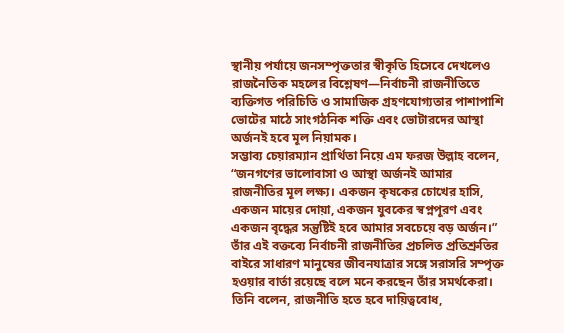স্থানীয় পর্যায়ে জনসম্পৃক্ততার স্বীকৃতি হিসেবে দেখলেও রাজনৈতিক মহলের বিশ্লেষণ—নির্বাচনী রাজনীতিতে ব্যক্তিগত পরিচিতি ও সামাজিক গ্রহণযোগ্যতার পাশাপাশি ভোটের মাঠে সাংগঠনিক শক্তি এবং ভোটারদের আস্থা অর্জনই হবে মূল নিয়ামক।
সম্ভাব্য চেয়ারম্যান প্রার্থিতা নিয়ে এম ফরজ উল্লাহ বলেন, “জনগণের ভালোবাসা ও আস্থা অর্জনই আমার রাজনীতির মূল লক্ষ্য। একজন কৃষকের চোখের হাসি, একজন মায়ের দোয়া, একজন যুবকের স্বপ্নপূরণ এবং একজন বৃদ্ধের সন্তুষ্টিই হবে আমার সবচেয়ে বড় অর্জন।”
তাঁর এই বক্তব্যে নির্বাচনী রাজনীতির প্রচলিত প্রতিশ্রুতির বাইরে সাধারণ মানুষের জীবনযাত্রার সঙ্গে সরাসরি সম্পৃক্ত হওয়ার বার্তা রয়েছে বলে মনে করছেন তাঁর সমর্থকেরা। তিনি বলেন, রাজনীতি হতে হবে দায়িত্ববোধ,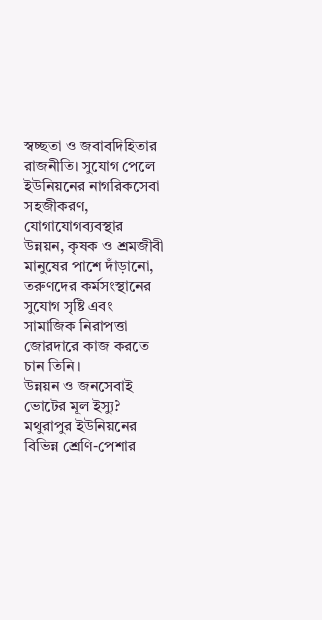স্বচ্ছতা ও জবাবদিহিতার রাজনীতি। সুযোগ পেলে ইউনিয়নের নাগরিকসেবা সহজীকরণ, যোগাযোগব্যবস্থার উন্নয়ন, কৃষক ও শ্রমজীবী মানুষের পাশে দাঁড়ানো, তরুণদের কর্মসংস্থানের সুযোগ সৃষ্টি এবং সামাজিক নিরাপত্তা জোরদারে কাজ করতে চান তিনি।
উন্নয়ন ও জনসেবাই ভোটের মূল ইস্যু?
মথুরাপুর ইউনিয়নের বিভিন্ন শ্রেণি-পেশার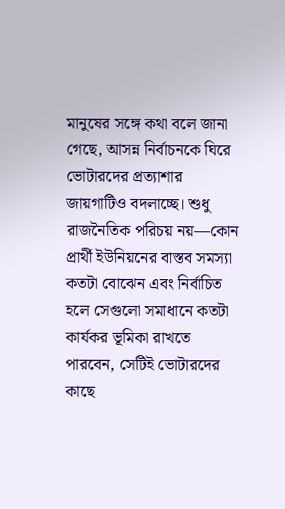মানুষের সঙ্গে কথা বলে জানা গেছে, আসন্ন নির্বাচনকে ঘিরে ভোটারদের প্রত্যাশার জায়গাটিও বদলাচ্ছে। শুধু রাজনৈতিক পরিচয় নয়—কোন প্রার্থী ইউনিয়নের বাস্তব সমস্যা কতটা বোঝেন এবং নির্বাচিত হলে সেগুলো সমাধানে কতটা কার্যকর ভূমিকা রাখতে পারবেন, সেটিই ভোটারদের কাছে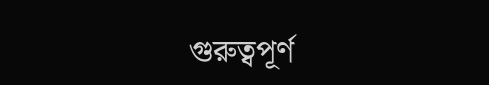গুরুত্বপূর্ণ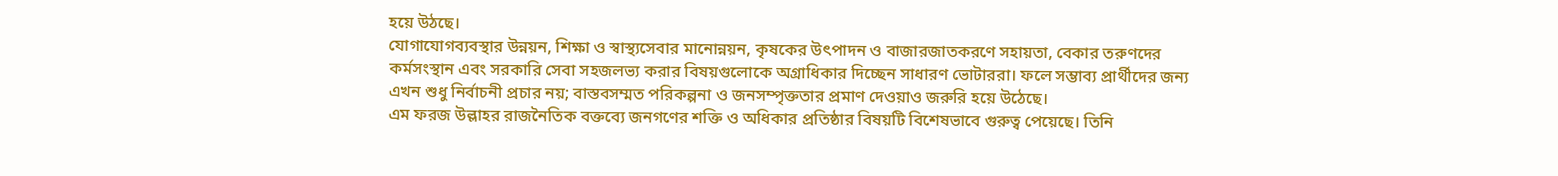হয়ে উঠছে।
যোগাযোগব্যবস্থার উন্নয়ন, শিক্ষা ও স্বাস্থ্যসেবার মানোন্নয়ন, কৃষকের উৎপাদন ও বাজারজাতকরণে সহায়তা, বেকার তরুণদের কর্মসংস্থান এবং সরকারি সেবা সহজলভ্য করার বিষয়গুলোকে অগ্রাধিকার দিচ্ছেন সাধারণ ভোটাররা। ফলে সম্ভাব্য প্রার্থীদের জন্য এখন শুধু নির্বাচনী প্রচার নয়; বাস্তবসম্মত পরিকল্পনা ও জনসম্পৃক্ততার প্রমাণ দেওয়াও জরুরি হয়ে উঠেছে।
এম ফরজ উল্লাহর রাজনৈতিক বক্তব্যে জনগণের শক্তি ও অধিকার প্রতিষ্ঠার বিষয়টি বিশেষভাবে গুরুত্ব পেয়েছে। তিনি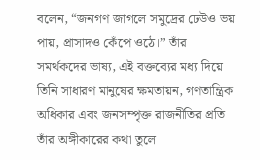বলেন, “জনগণ জাগলে সমুদ্রের ঢেউও ভয় পায়, প্রাসাদও কেঁপে ওঠে।” তাঁর সমর্থকদের ভাষ্য, এই বক্তব্যের মধ্য দিয়ে তিনি সাধারণ মানুষের ক্ষমতায়ন, গণতান্ত্রিক অধিকার এবং জনসম্পৃক্ত রাজনীতির প্রতি তাঁর অঙ্গীকারের কথা তুলে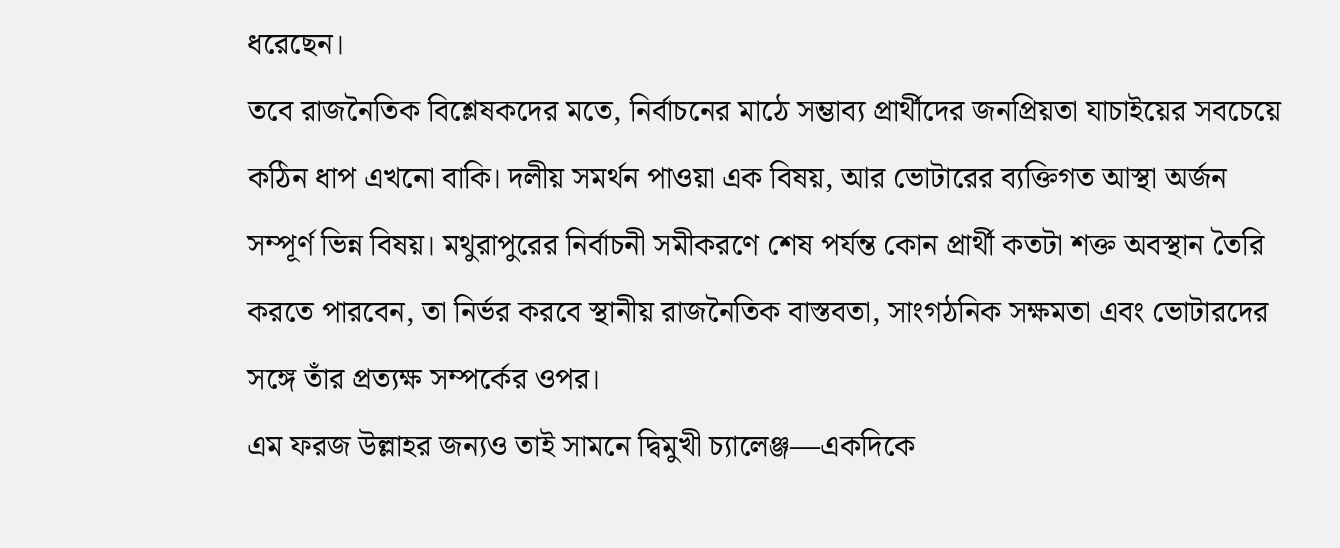ধরেছেন।
তবে রাজনৈতিক বিশ্লেষকদের মতে, নির্বাচনের মাঠে সম্ভাব্য প্রার্থীদের জনপ্রিয়তা যাচাইয়ের সবচেয়ে কঠিন ধাপ এখনো বাকি। দলীয় সমর্থন পাওয়া এক বিষয়, আর ভোটারের ব্যক্তিগত আস্থা অর্জন সম্পূর্ণ ভিন্ন বিষয়। মথুরাপুরের নির্বাচনী সমীকরণে শেষ পর্যন্ত কোন প্রার্থী কতটা শক্ত অবস্থান তৈরি করতে পারবেন, তা নির্ভর করবে স্থানীয় রাজনৈতিক বাস্তবতা, সাংগঠনিক সক্ষমতা এবং ভোটারদের সঙ্গে তাঁর প্রত্যক্ষ সম্পর্কের ওপর।
এম ফরজ উল্লাহর জন্যও তাই সামনে দ্বিমুখী চ্যালেঞ্জ—একদিকে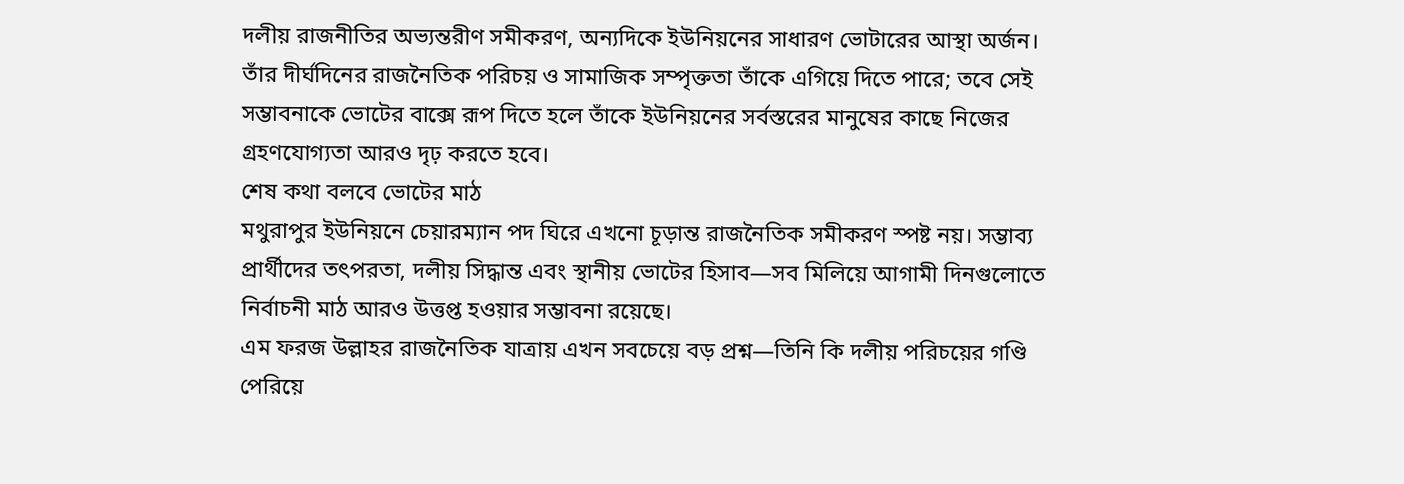দলীয় রাজনীতির অভ্যন্তরীণ সমীকরণ, অন্যদিকে ইউনিয়নের সাধারণ ভোটারের আস্থা অর্জন। তাঁর দীর্ঘদিনের রাজনৈতিক পরিচয় ও সামাজিক সম্পৃক্ততা তাঁকে এগিয়ে দিতে পারে; তবে সেই সম্ভাবনাকে ভোটের বাক্সে রূপ দিতে হলে তাঁকে ইউনিয়নের সর্বস্তরের মানুষের কাছে নিজের গ্রহণযোগ্যতা আরও দৃঢ় করতে হবে।
শেষ কথা বলবে ভোটের মাঠ
মথুরাপুর ইউনিয়নে চেয়ারম্যান পদ ঘিরে এখনো চূড়ান্ত রাজনৈতিক সমীকরণ স্পষ্ট নয়। সম্ভাব্য প্রার্থীদের তৎপরতা, দলীয় সিদ্ধান্ত এবং স্থানীয় ভোটের হিসাব—সব মিলিয়ে আগামী দিনগুলোতে নির্বাচনী মাঠ আরও উত্তপ্ত হওয়ার সম্ভাবনা রয়েছে।
এম ফরজ উল্লাহর রাজনৈতিক যাত্রায় এখন সবচেয়ে বড় প্রশ্ন—তিনি কি দলীয় পরিচয়ের গণ্ডি পেরিয়ে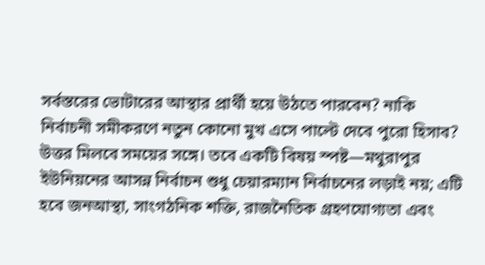সর্বস্তরের ভোটারের আস্থার প্রার্থী হয়ে উঠতে পারবেন? নাকি নির্বাচনী সমীকরণে নতুন কোনো মুখ এসে পাল্টে দেবে পুরো হিসাব?
উত্তর মিলবে সময়ের সঙ্গে। তবে একটি বিষয় স্পষ্ট—মথুরাপুর ইউনিয়নের আসন্ন নির্বাচন শুধু চেয়ারম্যান নির্বাচনের লড়াই নয়; এটি হবে জনআস্থা, সাংগঠনিক শক্তি, রাজনৈতিক গ্রহণযোগ্যতা এবং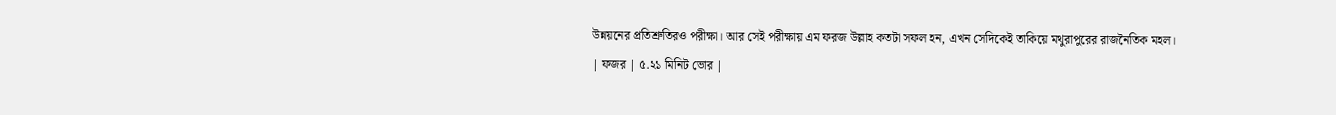উন্নয়নের প্রতিশ্রুতিরও পরীক্ষা। আর সেই পরীক্ষায় এম ফরজ উল্লাহ কতটা সফল হন, এখন সেদিকেই তাকিয়ে মথুরাপুরের রাজনৈতিক মহল।
| ফজর | ৫.২১ মিনিট ভোর |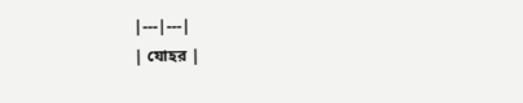|---|---|
| যোহর |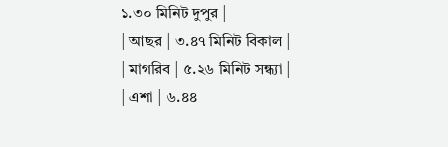১.৩০ মিনিট দুপুর |
| আছর | ৩.৪৭ মিনিট বিকাল |
| মাগরিব | ৫.২৬ মিনিট সন্ধ্যা |
| এশা | ৬.৪৪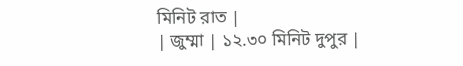মিনিট রাত |
| জুম্মা | ১২.৩০ মিনিট দুপুর |